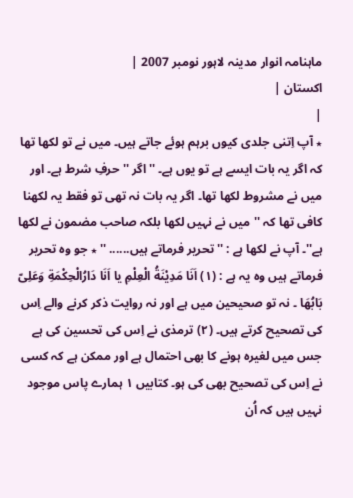ماہنامہ انوار مدینہ لاہور نومبر 2007 |
اكستان |
|
٭ آپ اِتنی جلدی کیوں برہم ہوئے جاتے ہیں۔ میں نے تو لکھا تھا کہ اگر یہ بات ایسے ہے تو یوں ہے۔ '' اگر '' حرفِ شرط ہے۔ اور میں نے مشروط لکھا تھا۔ اگر یہ بات نہ تھی تو فقط یہ لکھنا کافی تھا کہ ''میں نے نہیں لکھا بلکہ صاحب مضمون نے لکھا ہے''۔ آپ نے لکھا ہے : '' تحریر فرماتے ہیں...... '' ٭ جو وہ تحریر فرماتے ہیں وہ یہ ہے : (١) اَنَا مَدِیْنَةُ الْعِلْمِ یا اَنَا دَارُالْحِکْمَةِ وَعَلِیّ بَابُھَا ۔ نہ تو صحیحین میں ہے اور نہ روایت ذکر کرنے والے اِس کی تصحیح کرتے ہیں۔ (٢) ترمذی نے اِس کی تحسین کی ہے جس میں لغیرہ ہونے کا بھی احتمال ہے اور ممکن ہے کہ کسی نے اِس کی تصحیح بھی کی ہو۔ کتابیں ١ ہمارے پاس موجود نہیں ہیں کہ اُن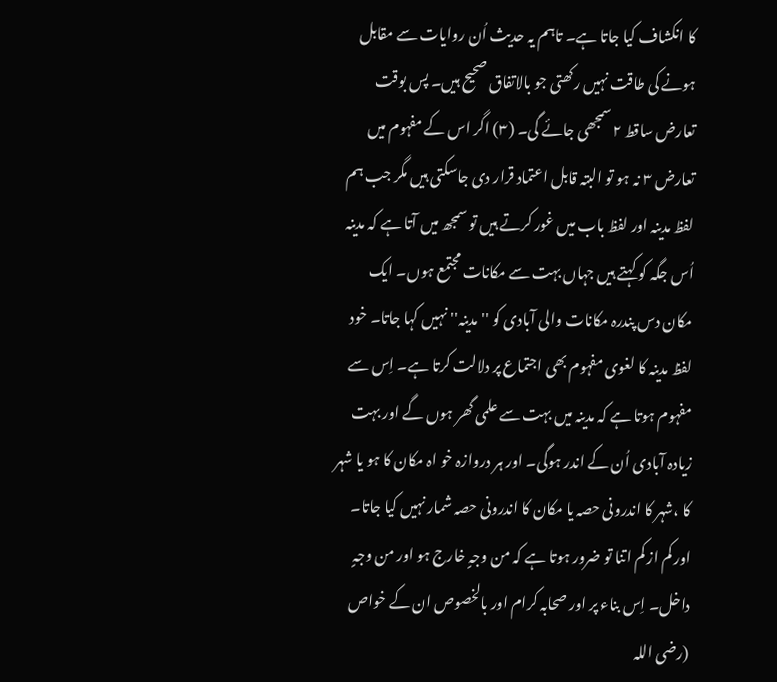کا انکشاف کیا جاتا ہے۔ تاہم یہ حدیث اُن روایات سے مقابل ہونے کی طاقت نہیں رکھتی جو بالاتفاق صحیح ہیں۔ پس بوقت تعارض ساقط ٢ سمجھی جائے گی۔ (٣) اگر اس کے مفہوم میں تعارض ٣ نہ ہو تو البتہ قابل اعتماد قرار دی جاسکتی ہیں مگر جب ہم لفظ مدینہ اور لفظ باب میں غور کرتے ہیں تو سمجھ میں آتا ہے کہ مدینہ اُس جگہ کو کہتے ہیں جہاں بہت سے مکانات مجتمع ہوں۔ ایک مکان دس پندرہ مکانات والی آبادی کو ''مدینہ'' نہیں کہا جاتا۔ خود لفظ مدینہ کا لغوی مفہوم بھی اجتماع پر دلالت کرتا ہے۔ اِس سے مفہوم ہوتا ہے کہ مدینہ میں بہت سے علمی گھر ہوں گے اور بہت زیادہ آبادی اُن کے اندر ہوگی۔ اور ہر دروازہ خو اہ مکان کا ہو یا شہر کا ،شہر کا اندرونی حصہ یا مکان کا اندرونی حصہ شمار نہیں کیا جاتا۔ اور کم از کم اتنا تو ضرور ہوتا ہے کہ من وجہٍ خارج ہو اور من وجہٍ داخل۔ اِس بناء پر اور صحابہ کرام اور بالخصوص ان کے خواص (رضی اللہ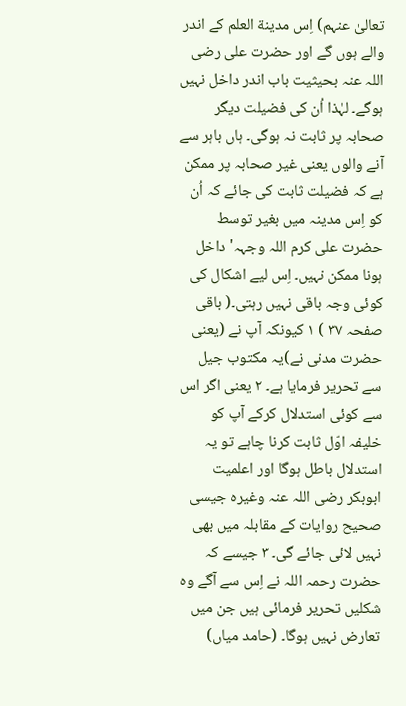تعالیٰ عنہم) اِس مدینة العلم کے اندر والے ہوں گے اور حضرت علی رضی اللہ عنہ بحیثیت باب اندر داخل نہیں ہوگے۔ لہٰذا اُن کی فضیلت دیگر صحابہ پر ثابت نہ ہوگی۔ ہاں باہر سے آنے والوں یعنی غیر صحابہ پر ممکن ہے کہ فضیلت ثابت کی جائے کہ اُن کو اِس مدینہ میں بغیر توسط حضرت علی کرم اللہ وجہہ' داخل ہونا ممکن نہیں۔ اِس لیے اشکال کی کوئی وجہ باقی نہیں رہتی۔( باقی صفحہ ٣٧ ) ١ کیونکہ آپ نے (یعنی حضرت مدنی نے)یہ مکتوب جیل سے تحریر فرمایا ہے۔ ٢ یعنی اگر اس سے کوئی استدلال کرکے آپ کو خلیفہ اوّل ثابت کرنا چاہے تو یہ استدلال باطل ہوگا اور اعلمیت ابوبکر رضی اللہ عنہ وغیرہ جیسی صحیح روایات کے مقابلہ میں بھی نہیں لائی جائے گی۔ ٣ جیسے کہ حضرت رحمہ اللہ نے اِس سے آگے وہ شکلیں تحریر فرمائی ہیں جن میں تعارض نہیں ہوگا۔ (حامد میاں)